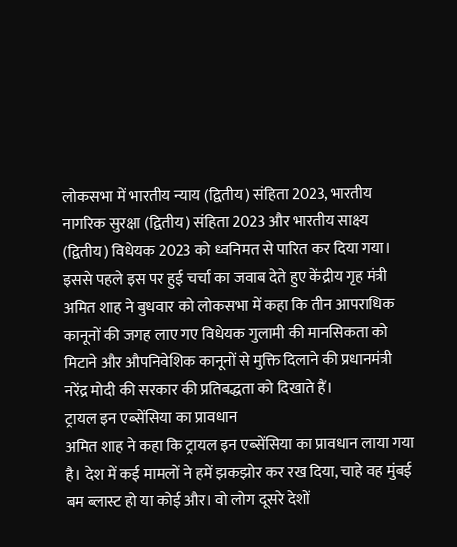लोकसभा में भारतीय न्याय (द्वितीय) संहिता 2023, भारतीय नागरिक सुरक्षा (द्वितीय) संहिता 2023 और भारतीय साक्ष्य (द्वितीय) विधेयक 2023 को ध्वनिमत से पारित कर दिया गया। इससे पहले इस पर हुई चर्चा का जवाब देते हुए केंद्रीय गृह मंत्री अमित शाह ने बुधवार को लोकसभा में कहा कि तीन आपराधिक कानूनों की जगह लाए गए विधेयक गुलामी की मानसिकता को मिटाने और औपनिवेशिक कानूनों से मुक्ति दिलाने की प्रधानमंत्री नरेंद्र मोदी की सरकार की प्रतिबद्धता को दिखाते हैं।
ट्रायल इन एब्सेंसिया का प्रावधान
अमित शाह ने कहा कि ट्रायल इन एब्सेंसिया का प्रावधान लाया गया है। देश में कई मामलों ने हमें झकझोर कर रख दिया, चाहे वह मुंबई बम ब्लास्ट हो या कोई और। वो लोग दूसरे देशों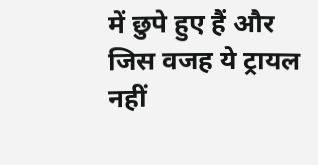में छुपे हुए हैं और जिस वजह ये ट्रायल नहीं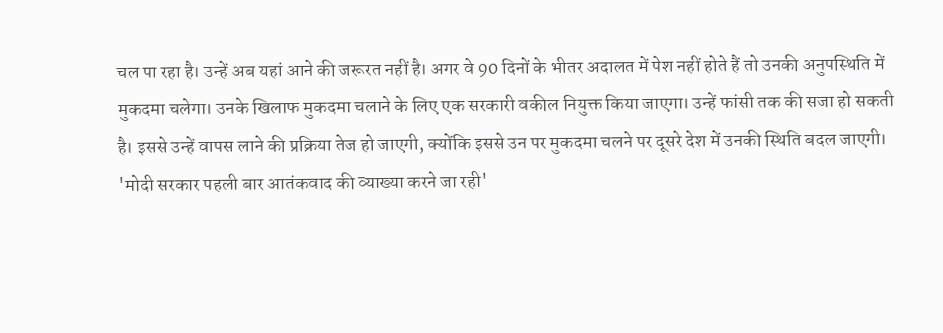चल पा रहा है। उन्हें अब यहां आने की जरूरत नहीं है। अगर वे 90 दिनों के भीतर अदालत में पेश नहीं होते हैं तो उनकी अनुपस्थिति में मुकदमा चलेगा। उनके खिलाफ मुकदमा चलाने के लिए एक सरकारी वकील नियुक्त किया जाएगा। उन्हें फांसी तक की सजा हो सकती है। इससे उन्हें वापस लाने की प्रक्रिया तेज हो जाएगी, क्योंकि इससे उन पर मुकदमा चलने पर दूसरे देश में उनकी स्थिति बदल जाएगी।
'मोदी सरकार पहली बार आतंकवाद की व्याख्या करने जा रही'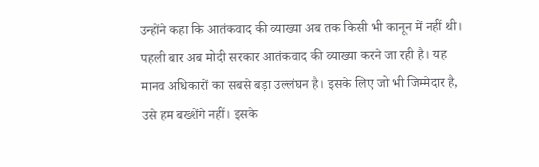उन्होंने कहा कि आतंकवाद की व्याख्या अब तक किसी भी कानून में नहीं थी। पहली बार अब मोदी सरकार आतंकवाद की व्याख्या करने जा रही है। यह मानव अधिकारों का सबसे बड़ा उल्लंघन है। इसके लिए जो भी जिम्मेदार है, उसे हम बख्शेंगे नहीं। इसके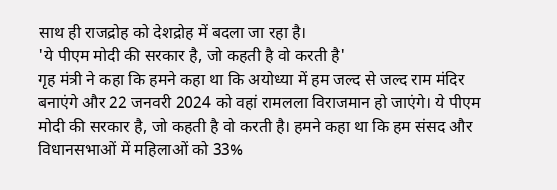साथ ही राजद्रोह को देशद्रोह में बदला जा रहा है।
'ये पीएम मोदी की सरकार है, जो कहती है वो करती है'
गृह मंत्री ने कहा कि हमने कहा था कि अयोध्या में हम जल्द से जल्द राम मंदिर बनाएंगे और 22 जनवरी 2024 को वहां रामलला विराजमान हो जाएंगे। ये पीएम मोदी की सरकार है, जो कहती है वो करती है। हमने कहा था कि हम संसद और विधानसभाओं में महिलाओं को 33%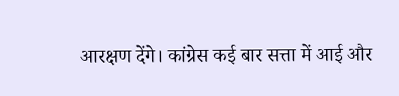आरक्षण देंगे। कांग्रेस कई बार सत्ता में आई और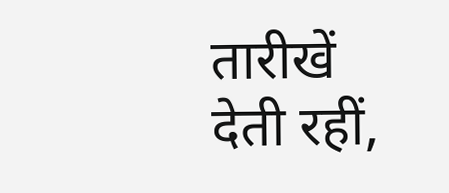तारीखें देती रहीं,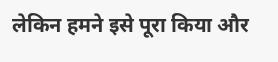लेकिन हमने इसे पूरा किया और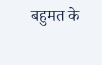बहुमत के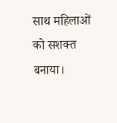साथ महिलाओं को सशक्त बनाया।